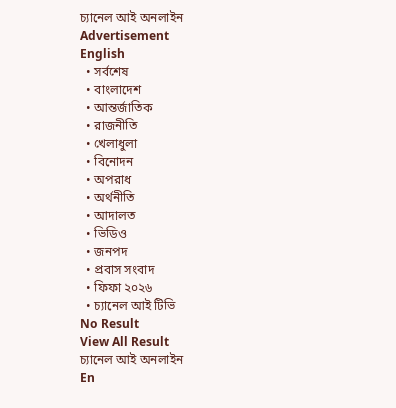চ্যানেল আই অনলাইন
Advertisement
English
  • সর্বশেষ
  • বাংলাদেশ
  • আন্তর্জাতিক
  • রাজনীতি
  • খেলাধুলা
  • বিনোদন
  • অপরাধ
  • অর্থনীতি
  • আদালত
  • ভিডিও
  • জনপদ
  • প্রবাস সংবাদ
  • ফিফা ২০২৬
  • চ্যানেল আই টিভি
No Result
View All Result
চ্যানেল আই অনলাইন
En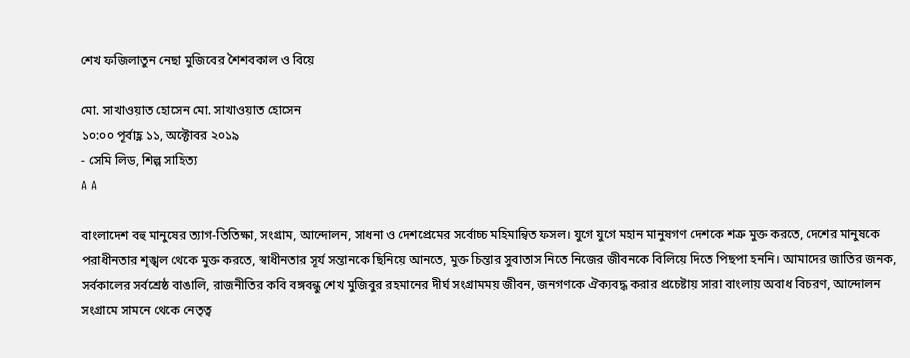শেখ ফজিলাতুন নেছা মুজিবের শৈশবকাল ও বিয়ে

মো. সাখাওয়াত হোসেন মো. সাখাওয়াত হোসেন
১০:০০ পূর্বাহ্ণ ১১, অক্টোবর ২০১৯
- সেমি লিড, শিল্প সাহিত্য
A A

বাংলাদেশ বহু মানুষের ত্যাগ-তিতিক্ষা, সংগ্রাম, আন্দোলন, সাধনা ও দেশপ্রেমের সর্বোচ্চ মহিমান্বিত ফসল। যুগে যুগে মহান মানুষগণ দেশকে শত্রু মুক্ত করতে, দেশের মানুষকে পরাধীনতার শৃঙ্খল থেকে মুক্ত করতে, স্বাধীনতার সূর্য সন্তানকে ছিনিয়ে আনতে, মুক্ত চিন্তার সুবাতাস নিতে নিজের জীবনকে বিলিয়ে দিতে পিছপা হননি। আমাদের জাতির জনক, সর্বকালের সর্বশ্রেষ্ঠ বাঙালি, রাজনীতির কবি বঙ্গবন্ধু শেখ মুজিবুর রহমানের দীর্ঘ সংগ্রামময় জীবন, জনগণকে ঐক্যবদ্ধ করার প্রচেষ্টায় সারা বাংলায় অবাধ বিচরণ, আন্দোলন সংগ্রামে সামনে থেকে নেতৃত্ব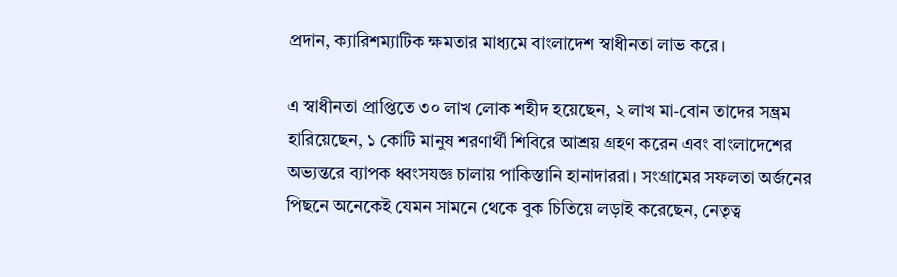প্রদান, ক্যারিশম্যাটিক ক্ষমতার মাধ্যমে বাংলাদেশ স্বাধীনতা লাভ করে।

এ স্বাধীনতা প্রাপ্তিতে ৩০ লাখ লোক শহীদ হয়েছেন, ২ লাখ মা-বোন তাদের সম্ভ্রম হারিয়েছেন, ১ কোটি মানুষ শরণার্থী শিবিরে আশ্রয় গ্রহণ করেন এবং বাংলাদেশের অভ্যন্তরে ব্যাপক ধ্বংসযজ্ঞ চালায় পাকিস্তানি হানাদাররা। সংগ্রামের সফলতা অর্জনের পিছনে অনেকেই যেমন সামনে থেকে বুক চিতিয়ে লড়াই করেছেন, নেতৃত্ব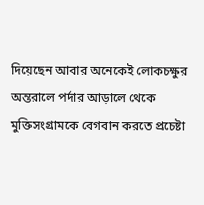দিয়েছেন আবার অনেকেই লোকচক্ষুর অন্তরালে পর্দার আড়ালে থেকে মুক্তিসংগ্রামকে বেগবান করতে প্রচেষ্টা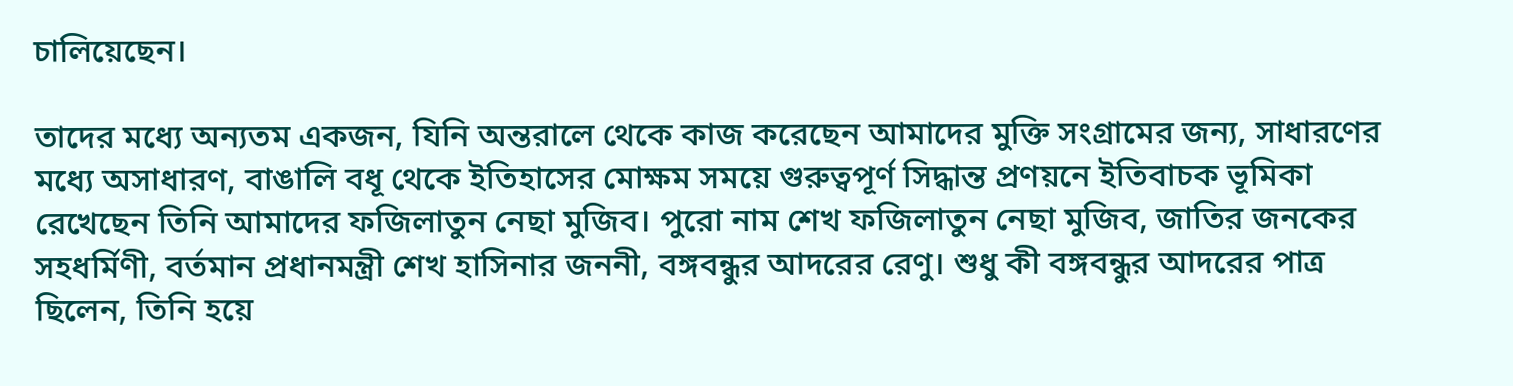চালিয়েছেন।

তাদের মধ্যে অন্যতম একজন, যিনি অন্তরালে থেকে কাজ করেছেন আমাদের মুক্তি সংগ্রামের জন্য, সাধারণের মধ্যে অসাধারণ, বাঙালি বধূ থেকে ইতিহাসের মোক্ষম সময়ে গুরুত্বপূর্ণ সিদ্ধান্ত প্রণয়নে ইতিবাচক ভূমিকা রেখেছেন তিনি আমাদের ফজিলাতুন নেছা মুজিব। পুরো নাম শেখ ফজিলাতুন নেছা মুজিব, জাতির জনকের সহধর্মিণী, বর্তমান প্রধানমন্ত্রী শেখ হাসিনার জননী, বঙ্গবন্ধুর আদরের রেণু। শুধু কী বঙ্গবন্ধুর আদরের পাত্র ছিলেন, তিনি হয়ে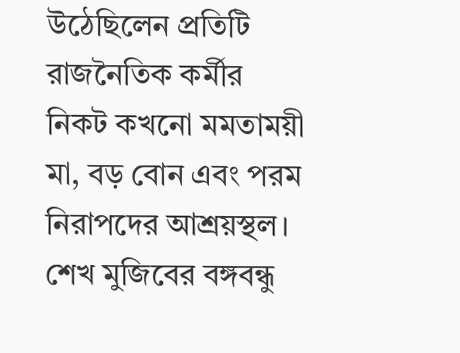উঠেছিলেন প্রতিটি রাজনৈতিক কর্মীর নিকট কখনো মমতাময়ী মা, বড় বোন এবং পরম নিরাপদের আশ্রয়স্থল। শেখ মুজিবের বঙ্গবন্ধু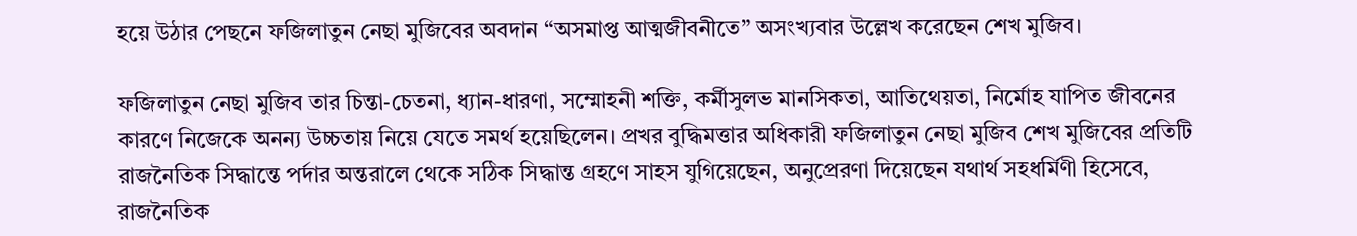হয়ে উঠার পেছনে ফজিলাতুন নেছা মুজিবের অবদান “অসমাপ্ত আত্মজীবনীতে” অসংখ্যবার উল্লেখ করেছেন শেখ মুজিব।

ফজিলাতুন নেছা মুজিব তার চিন্তা-চেতনা, ধ্যান-ধারণা, সম্মোহনী শক্তি, কর্মীসুলভ মানসিকতা, আতিথেয়তা, নির্মোহ যাপিত জীবনের কারণে নিজেকে অনন্য উচ্চতায় নিয়ে যেতে সমর্থ হয়েছিলেন। প্রখর বুদ্ধিমত্তার অধিকারী ফজিলাতুন নেছা মুজিব শেখ মুজিবের প্রতিটি রাজনৈতিক সিদ্ধান্তে পর্দার অন্তরালে থেকে সঠিক সিদ্ধান্ত গ্রহণে সাহস যুগিয়েছেন, অনুপ্রেরণা দিয়েছেন যথার্থ সহধর্মিণী হিসেবে, রাজনৈতিক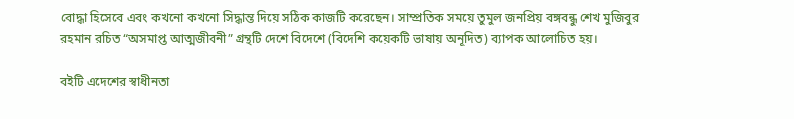বোদ্ধা হিসেবে এবং কখনো কখনো সিদ্ধান্ত দিয়ে সঠিক কাজটি করেছেন। সাম্প্রতিক সময়ে তুমুল জনপ্রিয় বঙ্গবন্ধু শেখ মুজিবুর রহমান রচিত “অসমাপ্ত আত্মজীবনী” গ্রন্থটি দেশে বিদেশে (বিদেশি কয়েকটি ভাষায় অনূদিত) ব্যাপক আলোচিত হয়।

বইটি এদেশের স্বাধীনতা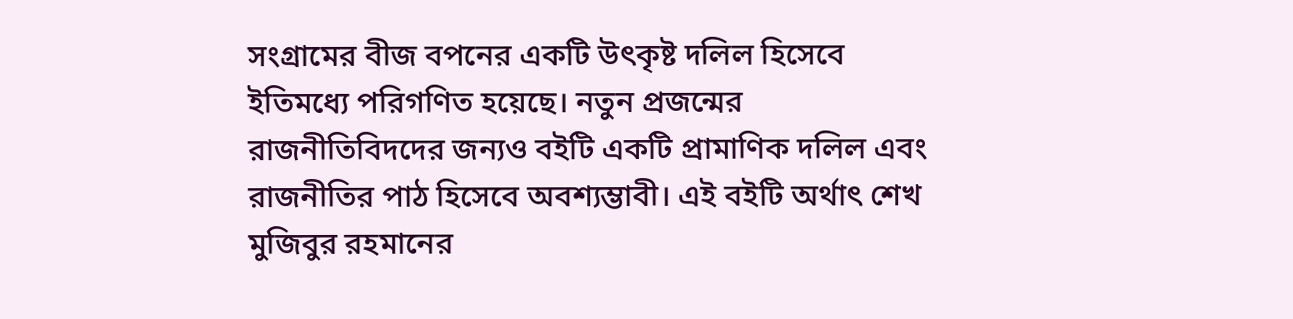সংগ্রামের বীজ বপনের একটি উৎকৃষ্ট দলিল হিসেবে ইতিমধ্যে পরিগণিত হয়েছে। নতুন প্রজন্মের রাজনীতিবিদদের জন্যও বইটি একটি প্রামাণিক দলিল এবং রাজনীতির পাঠ হিসেবে অবশ্যম্ভাবী। এই বইটি অর্থাৎ শেখ মুজিবুর রহমানের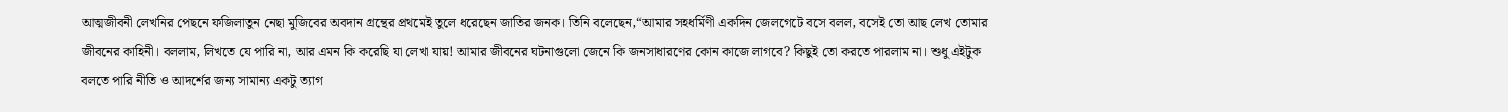আত্মজীবনী লেখনির পেছনে ফজিলাতুন নেছা মুজিবের অবদান গ্রন্থের প্রথমেই তুলে ধরেছেন জাতির জনক। তিনি বলেছেন,“আমার সহধর্মিণী একদিন জেলগেটে বসে বলল, বসেই তো আছ লেখ তোমার জীবনের কাহিনী। বললাম, লিখতে যে পারি না, আর এমন কি করেছি যা লেখা যায়! আমার জীবনের ঘটনাগুলো জেনে কি জনসাধারণের কোন কাজে লাগবে? কিছুই তো করতে পারলাম না। শুধু এইটুক বলতে পারি নীতি ও আদর্শের জন্য সামান্য একটু ত্যাগ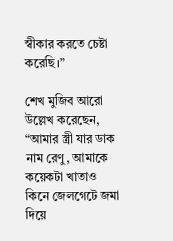স্বীকার করতে চেষ্টা করেছি।”

শেখ মুজিব আরো উল্লেখ করেছেন, “আমার স্ত্রী যার ডাক নাম রেণু, আমাকে কয়েকটা খাতাও কিনে জেলগেটে জমা দিয়ে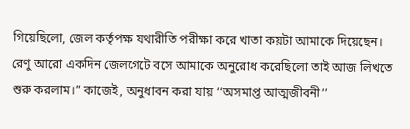গিয়েছিলো, জেল কর্তৃপক্ষ যথারীতি পরীক্ষা করে খাতা কয়টা আমাকে দিয়েছেন। রেণু আরো একদিন জেলগেটে বসে আমাকে অনুরোধ করেছিলো তাই আজ লিখতে শুরু করলাম।” কাজেই, অনুধাবন করা যায় ‘‘অসমাপ্ত আত্মজীবনী’’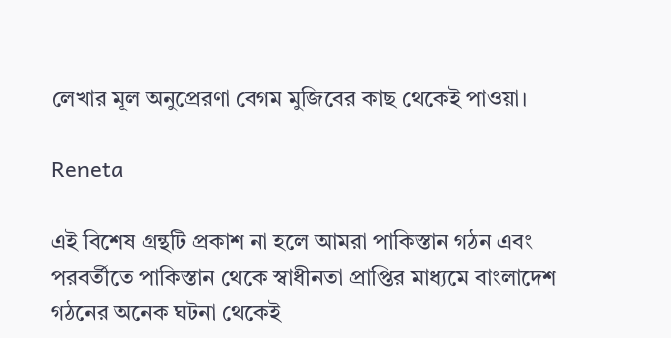লেখার মূল অনুপ্রেরণা বেগম মুজিবের কাছ থেকেই পাওয়া।

Reneta

এই বিশেষ গ্রন্থটি প্রকাশ না হলে আমরা পাকিস্তান গঠন এবং পরবর্তীতে পাকিস্তান থেকে স্বাধীনতা প্রাপ্তির মাধ্যমে বাংলাদেশ গঠনের অনেক ঘটনা থেকেই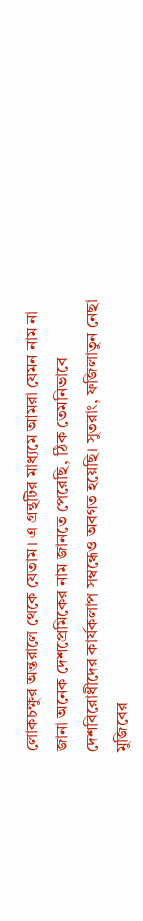লোকচক্ষুর অন্তরালে থেকে যেতাম। এ গ্রন্থটির মাধ্যমে আমরা যেমন নাম না জানা অনেক দেশপ্রেমিকের নাম জানতে পেরেছি, ঠিক তেমনিভাবে দেশবিরোধীদের কার্যকলাপ সম্বন্ধেও অবগত হয়েছি। সুতরাং, ফজিলাতুন নেছা মুজিবের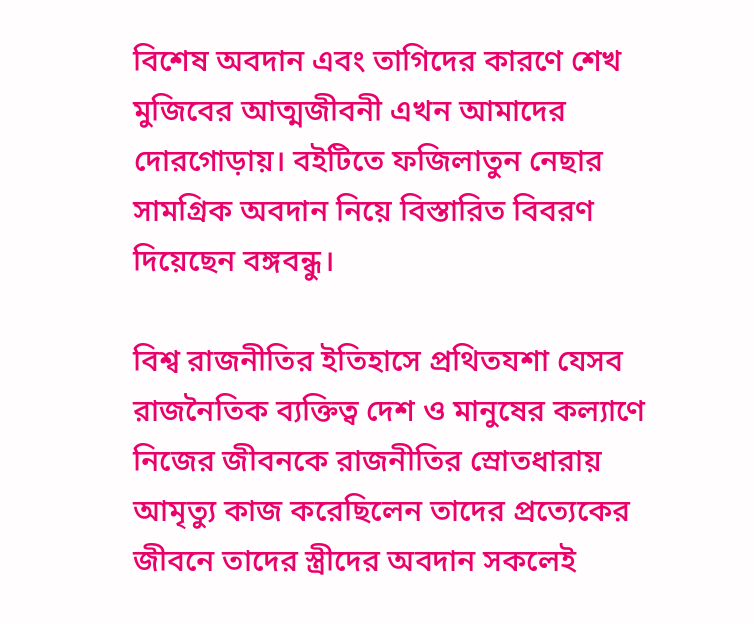বিশেষ অবদান এবং তাগিদের কারণে শেখ মুজিবের আত্মজীবনী এখন আমাদের দোরগোড়ায়। বইটিতে ফজিলাতুন নেছার সামগ্রিক অবদান নিয়ে বিস্তারিত বিবরণ দিয়েছেন বঙ্গবন্ধু।

বিশ্ব রাজনীতির ইতিহাসে প্রথিতযশা যেসব রাজনৈতিক ব্যক্তিত্ব দেশ ও মানুষের কল্যাণে নিজের জীবনকে রাজনীতির স্রোতধারায় আমৃত্যু কাজ করেছিলেন তাদের প্রত্যেকের জীবনে তাদের স্ত্রীদের অবদান সকলেই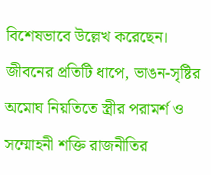বিশেষভাবে উল্লেখ করেছেন। জীবনের প্রতিটি ধাপে, ভাঙন-সৃষ্টির অমোঘ নিয়তিতে স্ত্রীর পরামর্শ ও সম্মোহনী শক্তি রাজনীতির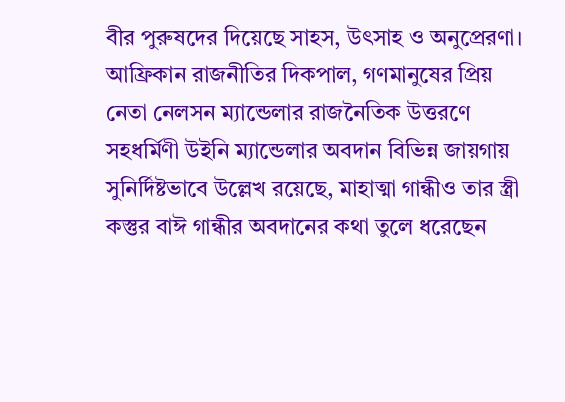বীর পুরুষদের দিয়েছে সাহস, উৎসাহ ও অনুপ্রেরণা। আফ্রিকান রাজনীতির দিকপাল, গণমানুষের প্রিয় নেতা নেলসন ম্যান্ডেলার রাজনৈতিক উত্তরণে সহধর্মিণী উইনি ম্যান্ডেলার অবদান বিভিন্ন জায়গায় সুনির্দিষ্টভাবে উল্লেখ রয়েছে, মাহাত্মা গান্ধীও তার স্ত্রী কস্তুর বাঈ গান্ধীর অবদানের কথা তুলে ধরেছেন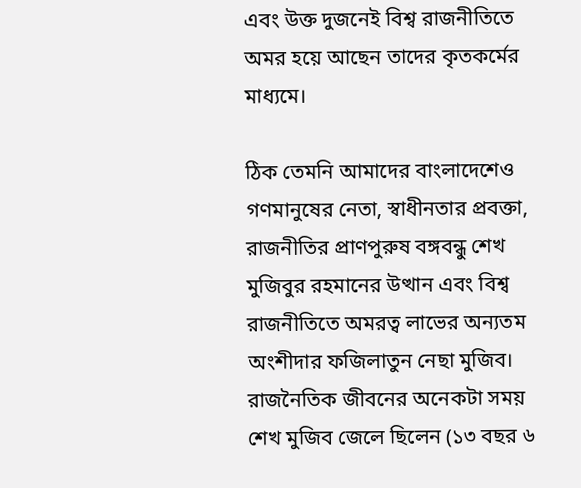এবং উক্ত দুজনেই বিশ্ব রাজনীতিতে অমর হয়ে আছেন তাদের কৃতকর্মের মাধ্যমে।

ঠিক তেমনি আমাদের বাংলাদেশেও গণমানুষের নেতা, স্বাধীনতার প্রবক্তা, রাজনীতির প্রাণপুরুষ বঙ্গবন্ধু শেখ মুজিবুর রহমানের উত্থান এবং বিশ্ব রাজনীতিতে অমরত্ব লাভের অন্যতম অংশীদার ফজিলাতুন নেছা মুজিব। রাজনৈতিক জীবনের অনেকটা সময় শেখ মুজিব জেলে ছিলেন (১৩ বছর ৬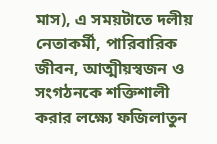মাস), এ সময়টাতে দলীয় নেতাকর্মী, পারিবারিক জীবন, আত্মীয়স্বজন ও সংগঠনকে শক্তিশালী করার লক্ষ্যে ফজিলাতুন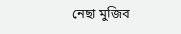নেছা মুজিব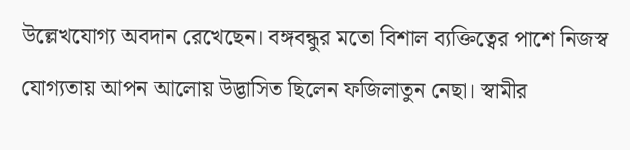উল্লেখযোগ্য অবদান রেখেছেন। বঙ্গবন্ধুর মতো বিশাল ব্যক্তিত্বের পাশে নিজস্ব যোগ্যতায় আপন আলোয় উদ্ভাসিত ছিলেন ফজিলাতুন নেছা। স্বামীর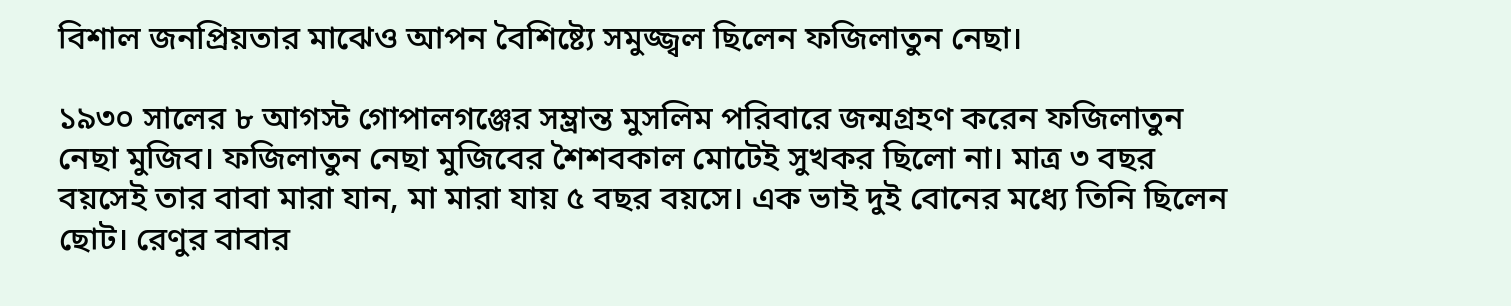বিশাল জনপ্রিয়তার মাঝেও আপন বৈশিষ্ট্যে সমুজ্জ্বল ছিলেন ফজিলাতুন নেছা।

১৯৩০ সালের ৮ আগস্ট গোপালগঞ্জের সম্ভ্রান্ত মুসলিম পরিবারে জন্মগ্রহণ করেন ফজিলাতুন নেছা মুজিব। ফজিলাতুন নেছা মুজিবের শৈশবকাল মোটেই সুখকর ছিলো না। মাত্র ৩ বছর বয়সেই তার বাবা মারা যান, মা মারা যায় ৫ বছর বয়সে। এক ভাই দুই বোনের মধ্যে তিনি ছিলেন ছোট। রেণুর বাবার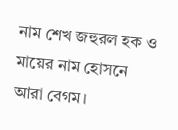নাম শেখ জহুরল হক ও মায়ের নাম হোসনে আরা বেগম।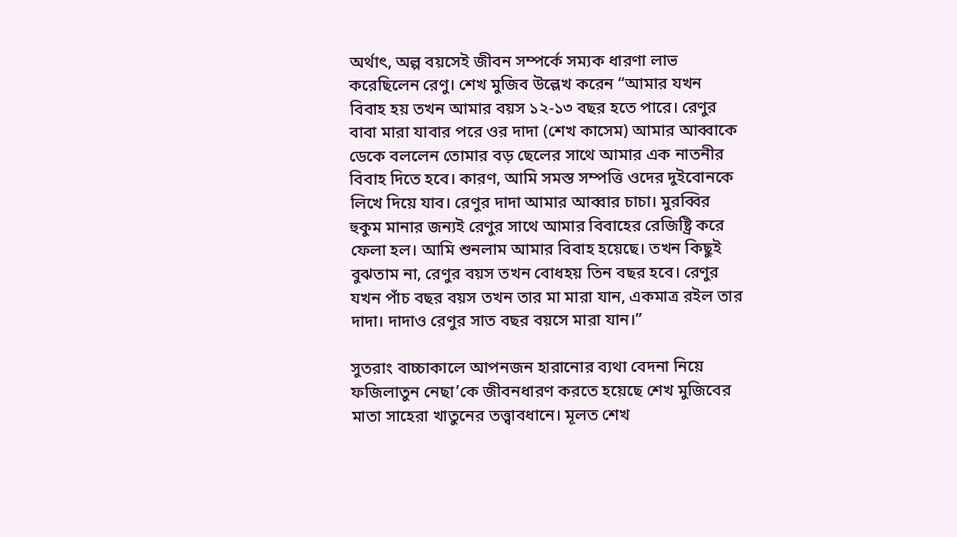অর্থাৎ, অল্প বয়সেই জীবন সম্পর্কে সম্যক ধারণা লাভ করেছিলেন রেণু। শেখ মুজিব উল্লেখ করেন “আমার যখন বিবাহ হয় তখন আমার বয়স ১২-১৩ বছর হতে পারে। রেণুর বাবা মারা যাবার পরে ওর দাদা (শেখ কাসেম) আমার আব্বাকে ডেকে বললেন তোমার বড় ছেলের সাথে আমার এক নাতনীর বিবাহ দিতে হবে। কারণ, আমি সমস্ত সম্পত্তি ওদের দুইবোনকে লিখে দিয়ে যাব। রেণুর দাদা আমার আব্বার চাচা। মুরব্বির হুকুম মানার জন্যই রেণুর সাথে আমার বিবাহের রেজিষ্ট্রি করে ফেলা হল। আমি শুনলাম আমার বিবাহ হয়েছে। তখন কিছুই বুঝতাম না, রেণুর বয়স তখন বোধহয় তিন বছর হবে। রেণুর যখন পাঁচ বছর বয়স তখন তার মা মারা যান, একমাত্র রইল তার দাদা। দাদাও রেণুর সাত বছর বয়সে মারা যান।”

সুতরাং বাচ্চাকালে আপনজন হারানোর ব্যথা বেদনা নিয়ে ফজিলাতুন নেছা’কে জীবনধারণ করতে হয়েছে শেখ মুজিবের মাতা সাহেরা খাতুনের তত্ত্বাবধানে। মূলত শেখ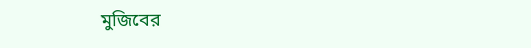মুজিবের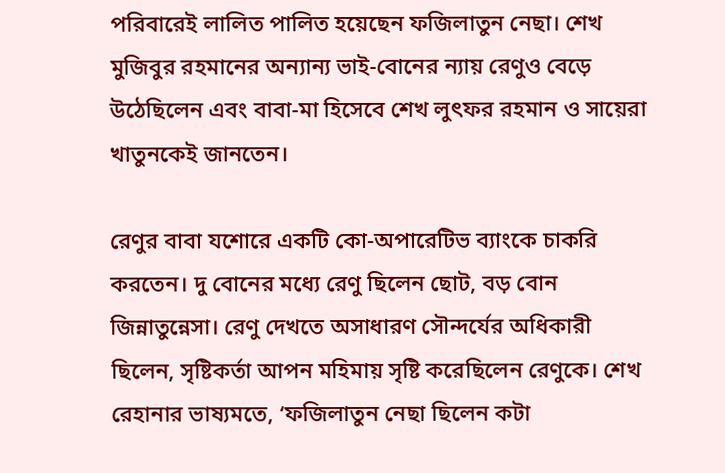পরিবারেই লালিত পালিত হয়েছেন ফজিলাতুন নেছা। শেখ মুজিবুর রহমানের অন্যান্য ভাই-বোনের ন্যায় রেণুও বেড়ে উঠেছিলেন এবং বাবা-মা হিসেবে শেখ লুৎফর রহমান ও সায়েরা খাতুনকেই জানতেন।

রেণুর বাবা যশোরে একটি কো-অপারেটিভ ব্যাংকে চাকরি করতেন। দু বোনের মধ্যে রেণু ছিলেন ছোট, বড় বোন জিন্নাতুন্নেসা। রেণু দেখতে অসাধারণ সৌন্দর্যের অধিকারী ছিলেন, সৃষ্টিকর্তা আপন মহিমায় সৃষ্টি করেছিলেন রেণুকে। শেখ রেহানার ভাষ্যমতে, ‘ফজিলাতুন নেছা ছিলেন কটা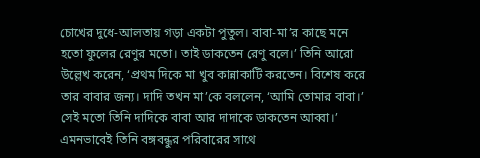চোখের দুধে-আলতায় গড়া একটা পুতুল। বাবা-মা’র কাছে মনে হতো ফুলের রেণুর মতো। তাই ডাকতেন রেণু বলে।’ তিনি আরো উল্লেখ করেন, ‘প্রথম দিকে মা খুব কান্নাকাটি করতেন। বিশেষ করে তার বাবার জন্য। দাদি তখন মা’কে বললেন, ‘আমি তোমার বাবা।’ সেই মতো তিনি দাদিকে বাবা আর দাদাকে ডাকতেন আব্বা।’ এমনভাবেই তিনি বঙ্গবন্ধুর পরিবারের সাথে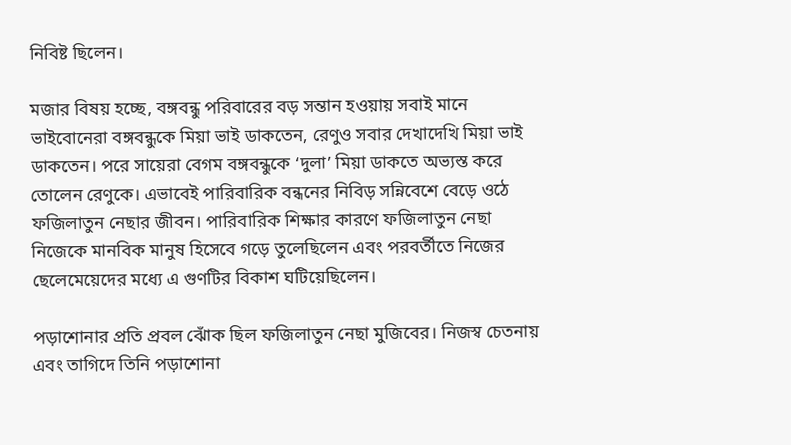নিবিষ্ট ছিলেন।

মজার বিষয় হচ্ছে, বঙ্গবন্ধু পরিবারের বড় সন্তান হওয়ায় সবাই মানে ভাইবোনেরা বঙ্গবন্ধুকে মিয়া ভাই ডাকতেন, রেণুও সবার দেখাদেখি মিয়া ভাই ডাকতেন। পরে সায়েরা বেগম বঙ্গবন্ধুকে ‘দুলা’ মিয়া ডাকতে অভ্যস্ত করে তোলেন রেণুকে। এভাবেই পারিবারিক বন্ধনের নিবিড় সন্নিবেশে বেড়ে ওঠে ফজিলাতুন নেছার জীবন। পারিবারিক শিক্ষার কারণে ফজিলাতুন নেছা নিজেকে মানবিক মানুষ হিসেবে গড়ে তুলেছিলেন এবং পরবর্তীতে নিজের ছেলেমেয়েদের মধ্যে এ গুণটির বিকাশ ঘটিয়েছিলেন।

পড়াশোনার প্রতি প্রবল ঝোঁক ছিল ফজিলাতুন নেছা মুজিবের। নিজস্ব চেতনায় এবং তাগিদে তিনি পড়াশোনা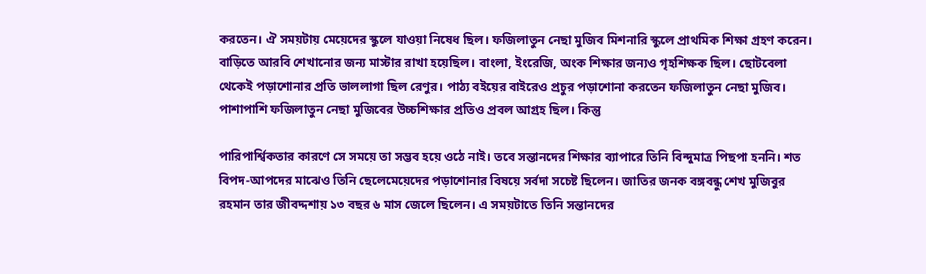করতেন। ঐ সময়টায় মেয়েদের স্কুলে যাওয়া নিষেধ ছিল। ফজিলাতুন নেছা মুজিব মিশনারি স্কুলে প্রাথমিক শিক্ষা গ্রহণ করেন। বাড়িতে আরবি শেখানোর জন্য মাস্টার রাখা হয়েছিল। বাংলা, ইংরেজি, অংক শিক্ষার জন্যও গৃহশিক্ষক ছিল। ছোটবেলা থেকেই পড়াশোনার প্রতি ভাললাগা ছিল রেণুর। পাঠ্য বইয়ের বাইরেও প্রচুর পড়াশোনা করতেন ফজিলাতুন নেছা মুজিব। পাশাপাশি ফজিলাতুন নেছা মুজিবের উচ্চশিক্ষার প্রতিও প্রবল আগ্রহ ছিল। কিন্তু

পারিপার্শ্বিকতার কারণে সে সময়ে তা সম্ভব হয়ে ওঠে নাই। তবে সন্তানদের শিক্ষার ব্যাপারে তিনি বিন্দুমাত্র পিছপা হননি। শত বিপদ-আপদের মাঝেও তিনি ছেলেমেয়েদের পড়াশোনার বিষয়ে সর্বদা সচেষ্ট ছিলেন। জাতির জনক বঙ্গবন্ধু শেখ মুজিবুর রহমান তার জীবদ্দশায় ১৩ বছর ৬ মাস জেলে ছিলেন। এ সময়টাতে তিনি সন্তানদের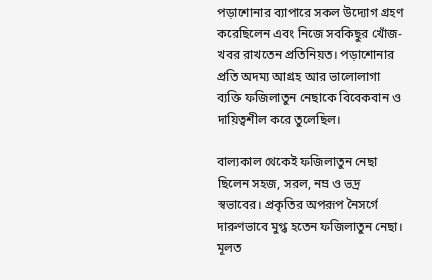পড়াশোনার ব্যাপারে সকল উদ্যোগ গ্রহণ করেছিলেন এবং নিজে সবকিছুর খোঁজ-খবর রাখতেন প্রতিনিয়ত। পড়াশোনার প্রতি অদম্য আগ্রহ আর ভালোলাগা ব্যক্তি ফজিলাতুন নেছাকে বিবেকবান ও দায়িত্বশীল করে তুলেছিল।

বাল্যকাল থেকেই ফজিলাতুন নেছা ছিলেন সহজ, সরল, নম্র ও ভদ্র স্বভাবের। প্রকৃতির অপরূপ নৈসর্গে দারুণভাবে মুগ্ধ হতেন ফজিলাতুন নেছা। মূলত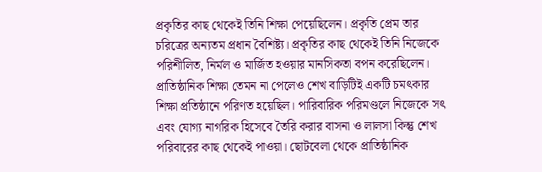প্রকৃতির কাছ থেকেই তিনি শিক্ষা পেয়েছিলেন। প্রকৃতি প্রেম তার চরিত্রের অন্যতম প্রধান বৈশিষ্ট্য। প্রকৃতির কাছ থেকেই তিনি নিজেকে পরিশীলিত, নির্মল ও মার্জিত হওয়ার মানসিকতা বপন করেছিলেন। প্রাতিষ্ঠানিক শিক্ষা তেমন না পেলেও শেখ বাড়িটিই একটি চমৎকার শিক্ষা প্রতিষ্ঠানে পরিণত হয়েছিল। পারিবারিক পরিমণ্ডলে নিজেকে সৎ এবং যোগ্য নাগরিক হিসেবে তৈরি করার বাসনা ও লালসা কিন্তু শেখ পরিবারের কাছ থেকেই পাওয়া। ছোটবেলা থেকে প্রাতিষ্ঠানিক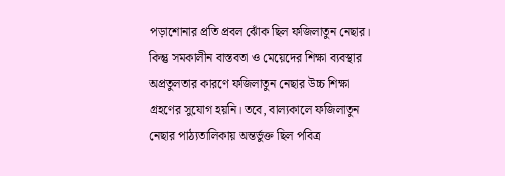পড়াশোনার প্রতি প্রবল ঝোঁক ছিল ফজিলাতুন নেছার। কিন্তু সমকালীন বাস্তবতা ও মেয়েদের শিক্ষা ব্যবস্থার অপ্রতুলতার কারণে ফজিলাতুন নেছার উচ্চ শিক্ষা গ্রহণের সুযোগ হয়নি। তবে, বাল্যকালে ফজিলাতুন নেছার পাঠ্যতালিকায় অন্তর্ভুক্ত ছিল পবিত্র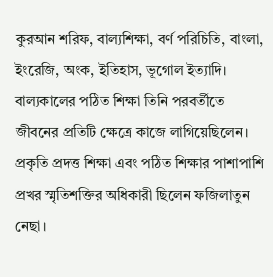কুরআন শরিফ, বাল্যশিক্ষা, বর্ণ পরিচিতি, বাংলা, ইংরেজি, অংক, ইতিহাস, ভূগোল ইত্যাদি। বাল্যকালের পঠিত শিক্ষা তিনি পরবর্তীতে জীবনের প্রতিটি ক্ষেত্রে কাজে লাগিয়েছিলেন। প্রকৃতি প্রদত্ত শিক্ষা এবং পঠিত শিক্ষার পাশাপাশি প্রখর স্মৃতিশক্তির অধিকারী ছিলেন ফজিলাতুন নেছা।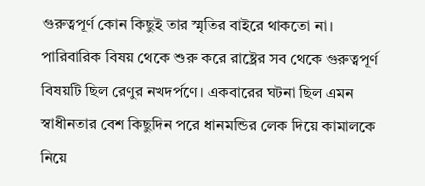গুরুত্বপূর্ণ কোন কিছুই তার স্মৃতির বাইরে থাকতো না। পারিবারিক বিষয় থেকে শুরু করে রাষ্ট্রের সব থেকে গুরুত্বপূর্ণ বিষয়টি ছিল রেণুর নখদর্পণে। একবারের ঘটনা ছিল এমন স্বাধীনতার বেশ কিছুদিন পরে ধানমন্ডির লেক দিয়ে কামালকে নিয়ে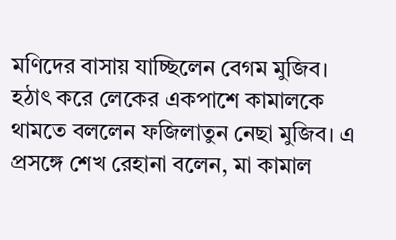মণিদের বাসায় যাচ্ছিলেন বেগম মুজিব। হঠাৎ করে লেকের একপাশে কামালকে থামতে বললেন ফজিলাতুন নেছা মুজিব। এ প্রসঙ্গে শেখ রেহানা বলেন, মা কামাল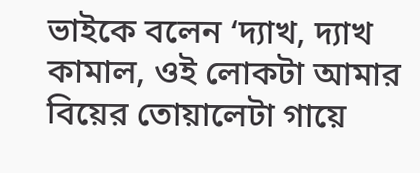ভাইকে বলেন ‘দ্যাখ, দ্যাখ কামাল, ওই লোকটা আমার বিয়ের তোয়ালেটা গায়ে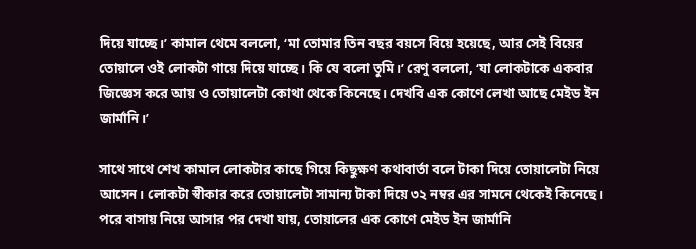দিয়ে যাচ্ছে।’ কামাল থেমে বললো, ‘মা তোমার তিন বছর বয়সে বিয়ে হয়েছে, আর সেই বিয়ের তোয়ালে ওই লোকটা গায়ে দিয়ে যাচ্ছে। কি যে বলো তুমি।’ রেণু বললো, ‘যা লোকটাকে একবার জিজ্ঞেস করে আয় ও তোয়ালেটা কোথা থেকে কিনেছে। দেখবি এক কোণে লেখা আছে মেইড ইন জার্মানি।’

সাথে সাথে শেখ কামাল লোকটার কাছে গিয়ে কিছুক্ষণ কথাবার্তা বলে টাকা দিয়ে তোয়ালেটা নিয়ে আসেন। লোকটা স্বীকার করে তোয়ালেটা সামান্য টাকা দিয়ে ৩২ নম্বর এর সামনে থেকেই কিনেছে। পরে বাসায় নিয়ে আসার পর দেখা যায়, তোয়ালের এক কোণে মেইড ইন জার্মানি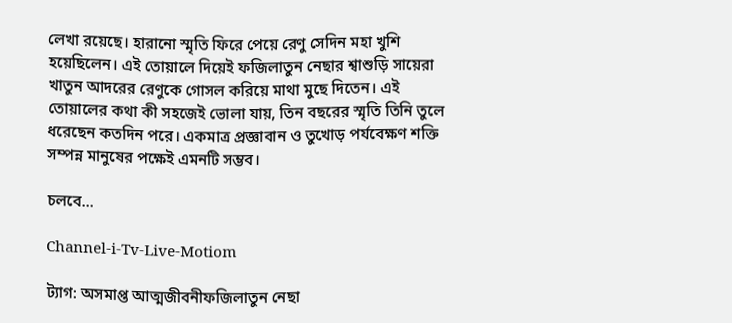লেখা রয়েছে। হারানো স্মৃতি ফিরে পেয়ে রেণু সেদিন মহা খুশি হয়েছিলেন। এই তোয়ালে দিয়েই ফজিলাতুন নেছার শ্বাশুড়ি সায়েরা খাতুন আদরের রেণুকে গোসল করিয়ে মাথা মুছে দিতেন। এই তোয়ালের কথা কী সহজেই ভোলা যায়, তিন বছরের স্মৃতি তিনি তুলে ধরেছেন কতদিন পরে। একমাত্র প্রজ্ঞাবান ও তুখোড় পর্যবেক্ষণ শক্তি সম্পন্ন মানুষের পক্ষেই এমনটি সম্ভব।

চলবে…

Channel-i-Tv-Live-Motiom

ট্যাগ: অসমাপ্ত আত্মজীবনীফজিলাতুন নেছা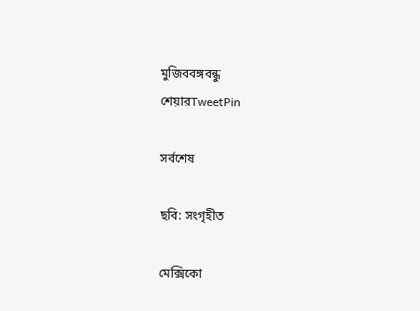মুজিববঙ্গবন্ধু
শেয়ারTweetPin

সর্বশেষ

ছবি: সংগৃহীত

মেক্সিকো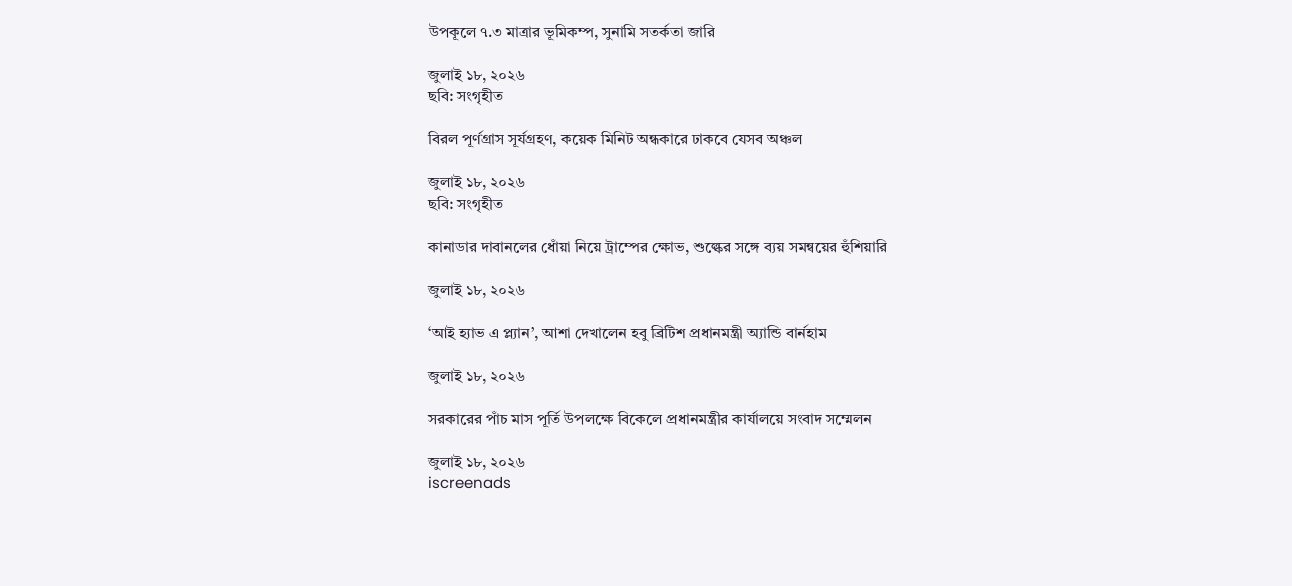উপকূলে ৭.৩ মাত্রার ভূমিকম্প, সুনামি সতর্কতা জারি

জুলাই ১৮, ২০২৬
ছবি: সংগৃহীত

বিরল পূর্ণগ্রাস সূর্যগ্রহণ, কয়েক মিনিট অন্ধকারে ঢাকবে যেসব অঞ্চল

জুলাই ১৮, ২০২৬
ছবি: সংগৃহীত

কানাডার দাবানলের ধোঁয়া নিয়ে ট্রাম্পের ক্ষোভ, শুল্কের সঙ্গে ব্যয় সমন্বয়ের হুঁশিয়ারি

জুলাই ১৮, ২০২৬

‘আই হ্যাভ এ প্ল্যান’, আশা দেখালেন হবু ব্রিটিশ প্রধানমন্ত্রী অ্যান্ডি বার্নহাম

জুলাই ১৮, ২০২৬

সরকারের পাঁচ মাস পূর্তি উপলক্ষে বিকেলে প্রধানমন্ত্রীর কার্যালয়ে সংবাদ সম্মেলন

জুলাই ১৮, ২০২৬
iscreenads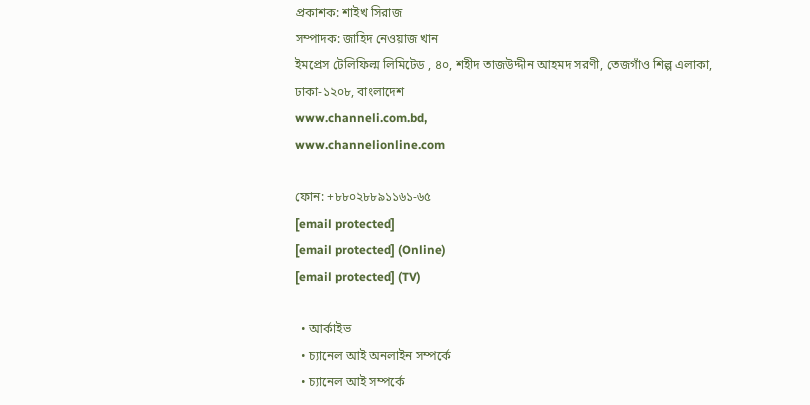প্রকাশক: শাইখ সিরাজ
সম্পাদক: জাহিদ নেওয়াজ খান
ইমপ্রেস টেলিফিল্ম লিমিটেড , ৪০, শহীদ তাজউদ্দীন আহমদ সরণী, তেজগাঁও শিল্প এলাকা, ঢাকা-১২০৮, বাংলাদেশ
www.channeli.com.bd,
www.channelionline.com

ফোন: +৮৮০২৮৮৯১১৬১-৬৫
[email protected]
[email protected] (Online)
[email protected] (TV)

  • আর্কাইভ
  • চ্যানেল আই অনলাইন সম্পর্কে
  • চ্যানেল আই সম্পর্কে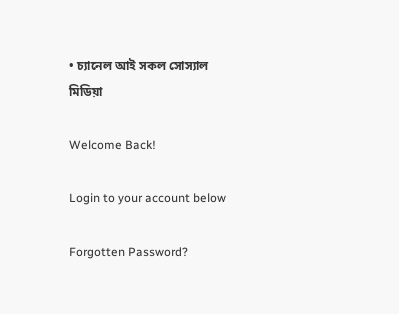• চ্যানেল আই সকল সোস্যাল মিডিয়া

Welcome Back!

Login to your account below

Forgotten Password?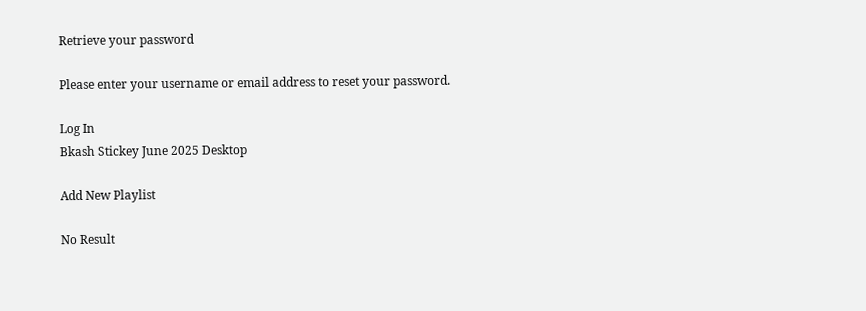Retrieve your password

Please enter your username or email address to reset your password.

Log In
Bkash Stickey June 2025 Desktop

Add New Playlist

No Result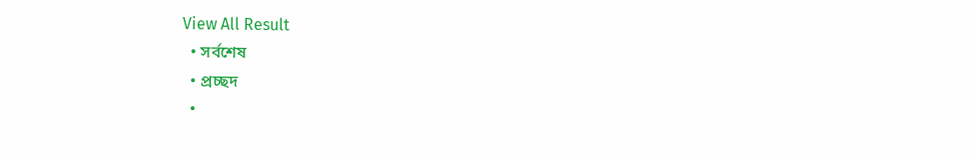View All Result
  • সর্বশেষ
  • প্রচ্ছদ
  •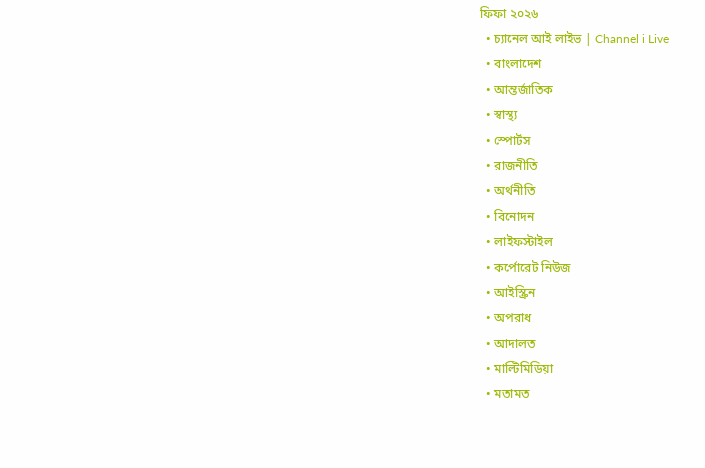ফিফা ২০২৬
  • চ্যানেল আই লাইভ | Channel i Live
  • বাংলাদেশ
  • আন্তর্জাতিক
  • স্বাস্থ্য
  • স্পোর্টস
  • রাজনীতি
  • অর্থনীতি
  • বিনোদন
  • লাইফস্টাইল
  • কর্পোরেট নিউজ
  • আইস্ক্রিন
  • অপরাধ
  • আদালত
  • মাল্টিমিডিয়া
  • মতামত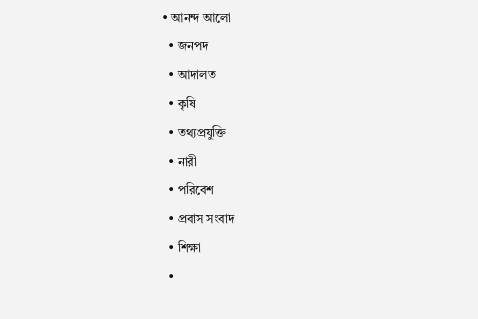• আনন্দ আলো
  • জনপদ
  • আদালত
  • কৃষি
  • তথ্যপ্রযুক্তি
  • নারী
  • পরিবেশ
  • প্রবাস সংবাদ
  • শিক্ষা
  •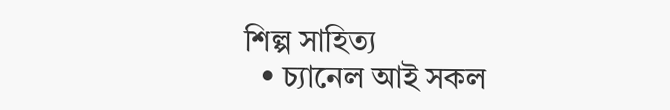শিল্প সাহিত্য
  • চ্যানেল আই সকল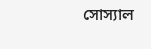সোস্যাল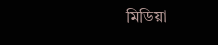মিডিয়া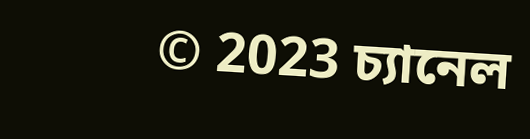© 2023 চ্যানেল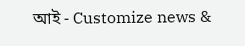আই - Customize news &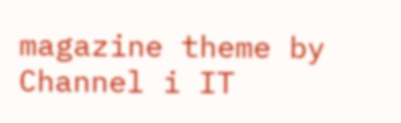magazine theme by Channel i IT